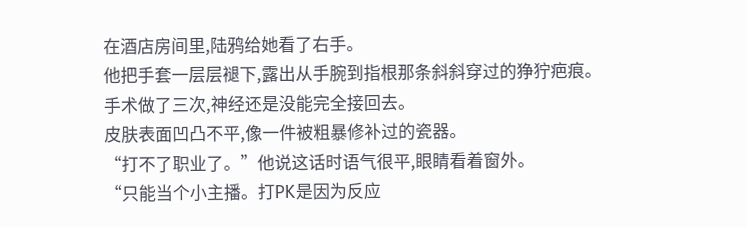在酒店房间里,陆鸦给她看了右手。
他把手套一层层褪下,露出从手腕到指根那条斜斜穿过的狰狞疤痕。
手术做了三次,神经还是没能完全接回去。
皮肤表面凹凸不平,像一件被粗暴修补过的瓷器。
“打不了职业了。”他说这话时语气很平,眼睛看着窗外。
“只能当个小主播。打PK是因为反应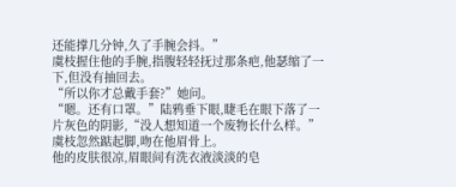还能撑几分钟,久了手腕会抖。”
虞枝握住他的手腕,指腹轻轻抚过那条疤,他瑟缩了一下,但没有抽回去。
“所以你才总戴手套?”她问。
“嗯。还有口罩。”陆鸦垂下眼,睫毛在眼下落了一片灰色的阴影,“没人想知道一个废物长什么样。”
虞枝忽然踮起脚,吻在他眉骨上。
他的皮肤很凉,眉眼间有洗衣液淡淡的皂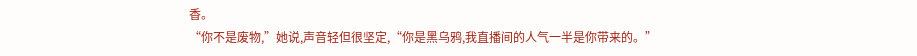香。
“你不是废物,”她说,声音轻但很坚定,“你是黑乌鸦,我直播间的人气一半是你带来的。”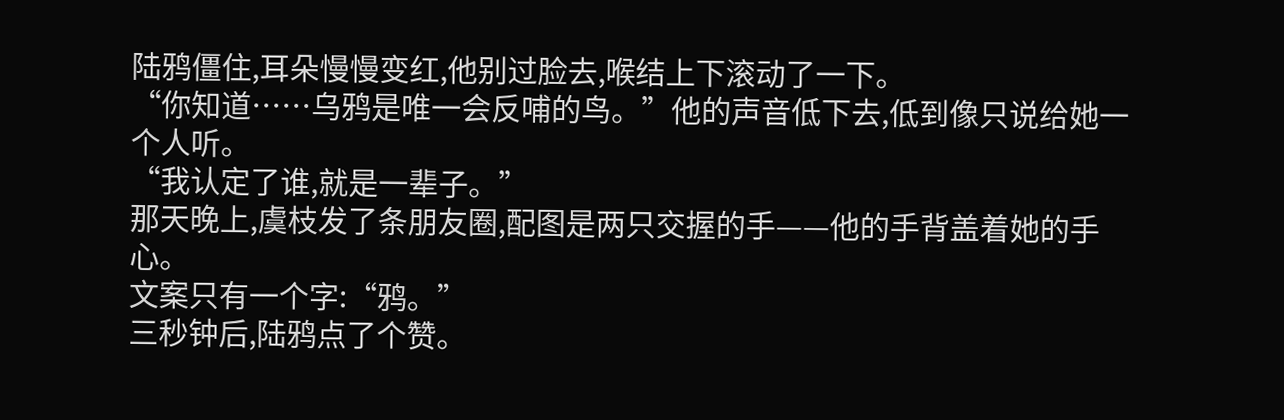陆鸦僵住,耳朵慢慢变红,他别过脸去,喉结上下滚动了一下。
“你知道……乌鸦是唯一会反哺的鸟。”他的声音低下去,低到像只说给她一个人听。
“我认定了谁,就是一辈子。”
那天晚上,虞枝发了条朋友圈,配图是两只交握的手——他的手背盖着她的手心。
文案只有一个字:“鸦。”
三秒钟后,陆鸦点了个赞。